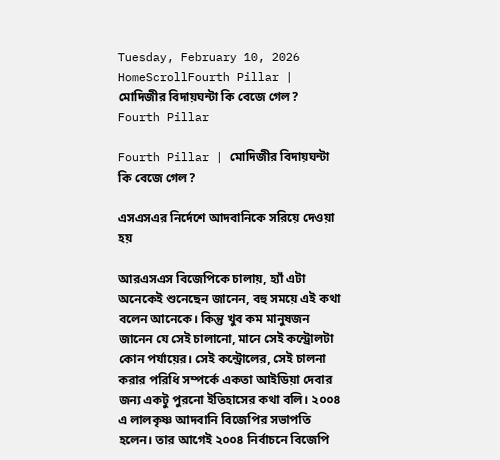Tuesday, February 10, 2026
HomeScrollFourth Pillar | মোদিজীর বিদায়ঘন্টা কি বেজে গেল?
Fourth Pillar

Fourth Pillar | মোদিজীর বিদায়ঘন্টা কি বেজে গেল?

এসএসএর নির্দেশে আদবানিকে সরিয়ে দেওয়া হয়

আরএসএস বিজেপিকে চালায়, হ্যাঁ এটা অনেকেই শুনেছেন জানেন, বহু সময়ে এই কথা বলেন আনেকে। কিন্তু খুব কম মানুষজন জানেন যে সেই চালানো, মানে সেই কন্ট্রোলটা কোন পর্যায়ের। সেই কন্ট্রোলের, সেই চালনা করার পরিধি সম্পর্কে একতা আইডিয়া দেবার জন্য একটু পুরনো ইতিহাসের কথা বলি। ২০০৪ এ লালকৃষ্ণ আদবানি বিজেপির সভাপতি হলেন। তার আগেই ২০০৪ নির্বাচনে বিজেপি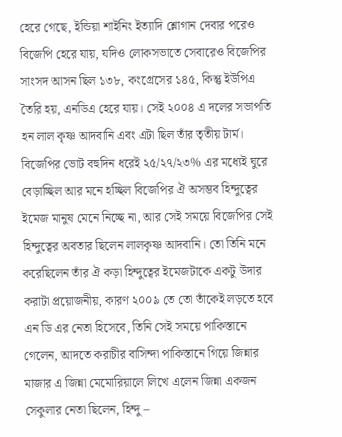হেরে গেছে, ইন্ডিয়া শাইনিং ইত্যাদি শ্লোগান দেবার পরেও বিজেপি হেরে যায়, যদিও লোকসভাতে সেবারেও বিজেপির সাংসদ আসন ছিল ১৩৮, কংগ্রেসের ১৪৫, কিন্তু ইউপিএ তৈরি হয়, এনডিএ হেরে যায়। সেই ২০০৪ এ দলের সভাপতি হন লাল কৃষ্ণ আদবানি এবং এটা ছিল তাঁর তৃতীয় টার্ম। বিজেপির ভোট বহুদিন ধরেই ২৫/২৭/২৩% এর মধ্যেই ঘুরে বেড়াচ্ছিল আর মনে হচ্ছিল বিজেপির ঐ অসম্ভব হিন্দুত্বের ইমেজ মানুষ মেনে নিচ্ছে না, আর সেই সময়ে বিজেপির সেই হিন্দুত্বের অবতার ছিলেন লালকৃষ্ণ আদবানি। তো তিনি মনে করেছিলেন তাঁর ঐ কড়া হিন্দুত্বের ইমেজটাকে একটু উদার করাটা প্রয়োজনীয়, কারণ ২০০৯ তে তো তাঁকেই লড়তে হবে এন ডি এর নেতা হিসেবে, তিনি সেই সময়ে পাকিস্তানে গেলেন, আদতে করাচীর বাসিন্দা পাকিস্তানে গিয়ে জিন্নার মাজার এ জিন্না মেমোরিয়ালে লিখে এলেন জিন্না একজন সেকুলার নেতা ছিলেন, হিন্দু –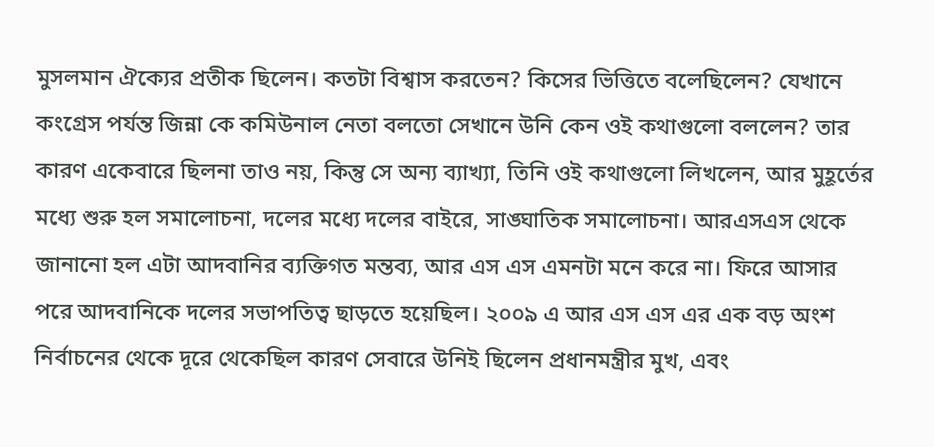মুসলমান ঐক্যের প্রতীক ছিলেন। কতটা বিশ্বাস করতেন? কিসের ভিত্তিতে বলেছিলেন? যেখানে কংগ্রেস পর্যন্ত জিন্না কে কমিউনাল নেতা বলতো সেখানে উনি কেন ওই কথাগুলো বললেন? তার কারণ একেবারে ছিলনা তাও নয়, কিন্তু সে অন্য ব্যাখ্যা, তিনি ওই কথাগুলো লিখলেন, আর মুহূর্তের মধ্যে শুরু হল সমালোচনা, দলের মধ্যে দলের বাইরে, সাঙ্ঘাতিক সমালোচনা। আরএসএস থেকে জানানো হল এটা আদবানির ব্যক্তিগত মন্তব্য, আর এস এস এমনটা মনে করে না। ফিরে আসার পরে আদবানিকে দলের সভাপতিত্ব ছাড়তে হয়েছিল। ২০০৯ এ আর এস এস এর এক বড় অংশ নির্বাচনের থেকে দূরে থেকেছিল কারণ সেবারে উনিই ছিলেন প্রধানমন্ত্রীর মুখ, এবং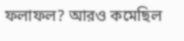ফলাফল? আরও কমেছিল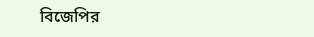বিজেপির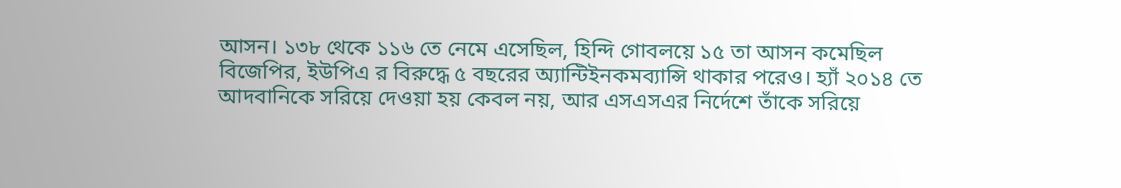আসন। ১৩৮ থেকে ১১৬ তে নেমে এসেছিল, হিন্দি গোবলয়ে ১৫ তা আসন কমেছিল বিজেপির, ইউপিএ র বিরুদ্ধে ৫ বছরের অ্যান্টিইনকমব্যান্সি থাকার পরেও। হ্যাঁ ২০১৪ তে আদবানিকে সরিয়ে দেওয়া হয় কেবল নয়, আর এসএসএর নির্দেশে তাঁকে সরিয়ে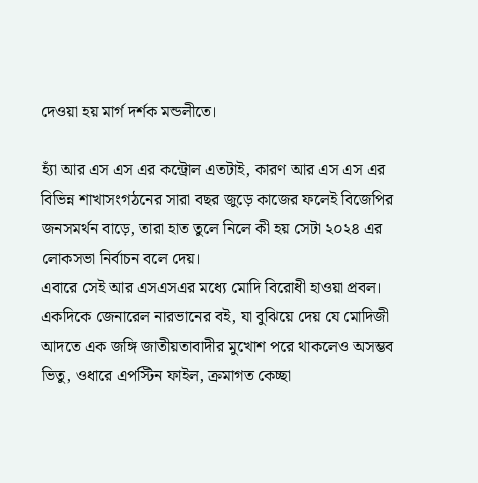দেওয়া হয় মার্গ দর্শক মন্ডলীতে।

হ্যাঁ আর এস এস এর কন্ট্রোল এতটাই, কারণ আর এস এস এর বিভিন্ন শাখাসংগঠনের সারা বছর জুড়ে কাজের ফলেই বিজেপির জনসমর্থন বাড়ে, তারা হাত তুলে নিলে কী হয় সেটা ২০২৪ এর লোকসভা নির্বাচন বলে দেয়।
এবারে সেই আর এসএসএর মধ্যে মোদি বিরোধী হাওয়া প্রবল। একদিকে জেনারেল নারভানের বই, যা বুঝিয়ে দেয় যে মোদিজী আদতে এক জঙ্গি জাতীয়তাবাদীর মুখোশ পরে থাকলেও অসম্ভব ভিতু, ওধারে এপস্টিন ফাইল, ক্রমাগত কেচ্ছা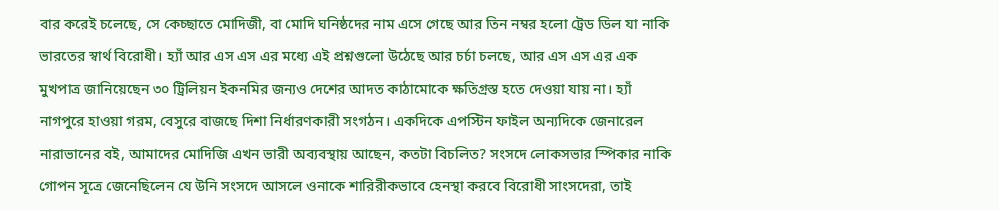বার করেই চলেছে, সে কেচ্ছাতে মোদিজী, বা মোদি ঘনিষ্ঠদের নাম এসে গেছে আর তিন নম্বর হলো ট্রেড ডিল যা নাকি ভারতের স্বার্থ বিরোধী। হ্যাঁ আর এস এস এর মধ্যে এই প্রশ্নগুলো উঠেছে আর চর্চা চলছে, আর এস এস এর এক মুখপাত্র জানিয়েছেন ৩০ ট্রিলিয়ন ইকনমির জন্যও দেশের আদত কাঠামোকে ক্ষতিগ্রস্ত হতে দেওয়া যায় না। হ্যাঁ নাগপুরে হাওয়া গরম, বেসুরে বাজছে দিশা নির্ধারণকারী সংগঠন। একদিকে এপস্টিন ফাইল অন্যদিকে জেনারেল নারাভানের বই, আমাদের মোদিজি এখন ভারী অব্যবস্থায় আছেন, কতটা বিচলিত? সংসদে লোকসভার স্পিকার নাকি গোপন সূত্রে জেনেছিলেন যে উনি সংসদে আসলে ওনাকে শারিরীকভাবে হেনস্থা করবে বিরোধী সাংসদেরা, তাই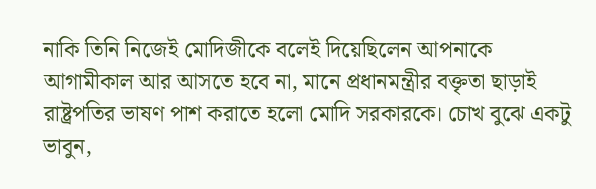নাকি তিনি নিজেই মোদিজীকে বলেই দিয়েছিলেন আপনাকে আগামীকাল আর আসতে হবে না, মানে প্রধানমন্ত্রীর বক্তৃতা ছাড়াই রাষ্ট্রপতির ভাষণ পাশ করাতে হলো মোদি সরকারকে। চোখ বুঝে একটু ভাবুন,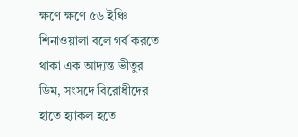ক্ষণে ক্ষণে ৫৬ ইঞ্চি শিনাওয়ালা বলে গর্ব করতে থাকা এক আদ্যন্ত ভীতুর ডিম, সংসদে বিরোধীদের হাতে হ্যাকল হতে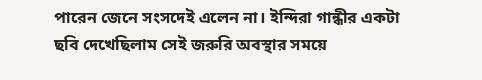পারেন জেনে সংসদেই এলেন না। ইন্দিরা গান্ধীর একটা ছবি দেখেছিলাম সেই জরুরি অবস্থার সময়ে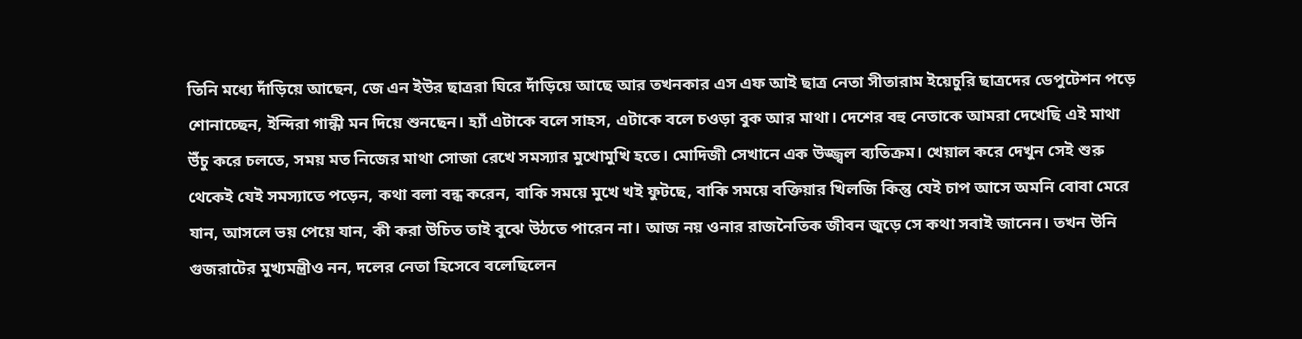তিনি মধ্যে দাঁড়িয়ে আছেন, জে এন ইউর ছাত্ররা ঘিরে দাঁড়িয়ে আছে আর তখনকার এস এফ আই ছাত্র নেতা সীতারাম ইয়েচুরি ছাত্রদের ডেপুটেশন পড়ে শোনাচ্ছেন, ইন্দিরা গান্ধী মন দিয়ে শুনছেন। হ্যাঁ এটাকে বলে সাহস, এটাকে বলে চওড়া বুক আর মাথা। দেশের বহু নেতাকে আমরা দেখেছি এই মাথা উঁচু করে চলতে, সময় মত নিজের মাথা সোজা রেখে সমস্যার মুখোমুখি হতে। মোদিজী সেখানে এক উজ্জ্বল ব্যতিক্রম। খেয়াল করে দেখুন সেই শুরু থেকেই যেই সমস্যাতে পড়েন, কথা বলা বন্ধ করেন, বাকি সময়ে মুখে খই ফুটছে, বাকি সময়ে বক্তিয়ার খিলজি কিন্তু যেই চাপ আসে অমনি বোবা মেরে যান, আসলে ভয় পেয়ে যান, কী করা উচিত তাই বুঝে উঠতে পারেন না। আজ নয় ওনার রাজনৈতিক জীবন জুড়ে সে কথা সবাই জানেন। তখন উনি গুজরাটের মুখ্যমন্ত্রীও নন, দলের নেতা হিসেবে বলেছিলেন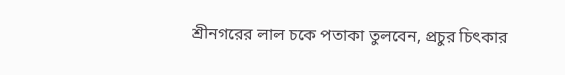শ্রীনগরের লাল চকে পতাকা তুলবেন, প্রচুর চিৎকার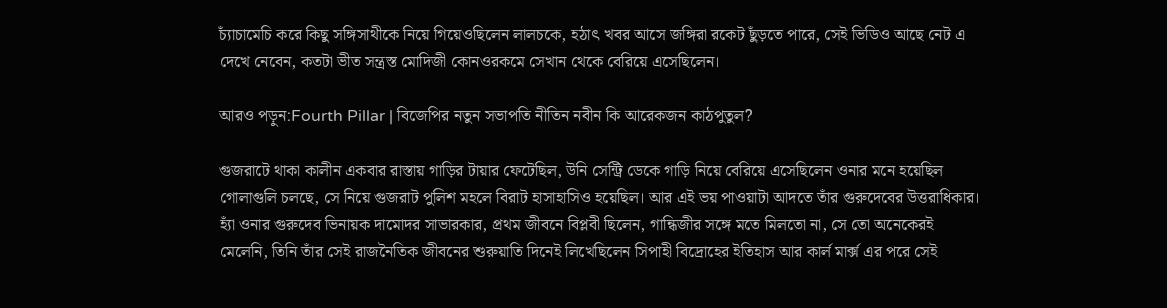চ্যাঁচামেচি করে কিছু সঙ্গিসাথীকে নিয়ে গিয়েওছিলেন লালচকে, হঠাৎ খবর আসে জঙ্গিরা রকেট ছুঁড়তে পারে, সেই ভিডিও আছে নেট এ দেখে নেবেন, কতটা ভীত সন্ত্রস্ত মোদিজী কোনওরকমে সেখান থেকে বেরিয়ে এসেছিলেন।

আরও পড়ুন:Fourth Pillar | বিজেপির নতুন সভাপতি নীতিন নবীন কি আরেকজন কাঠপুতুল?

গুজরাটে থাকা কালীন একবার রাস্তায় গাড়ির টায়ার ফেটেছিল, উনি সেন্ট্রি ডেকে গাড়ি নিয়ে বেরিয়ে এসেছিলেন ওনার মনে হয়েছিল গোলাগুলি চলছে, সে নিয়ে গুজরাট পুলিশ মহলে বিরাট হাসাহাসিও হয়েছিল। আর এই ভয় পাওয়াটা আদতে তাঁর গুরুদেবের উত্তরাধিকার। হ্যাঁ ওনার গুরুদেব ভিনায়ক দামোদর সাভারকার, প্রথম জীবনে বিপ্লবী ছিলেন, গান্ধিজীর সঙ্গে মতে মিলতো না, সে তো অনেকেরই মেলেনি, তিনি তাঁর সেই রাজনৈতিক জীবনের শুরুয়াতি দিনেই লিখেছিলেন সিপাহী বিদ্রোহের ইতিহাস আর কার্ল মার্ক্স এর পরে সেই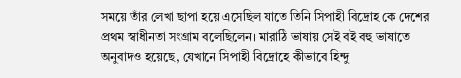সময়ে তাঁর লেখা ছাপা হয়ে এসেছিল যাতে তিনি সিপাহী বিদ্রোহ কে দেশের প্রথম স্বাধীনতা সংগ্রাম বলেছিলেন। মারাঠি ভাষায় সেই বই বহু ভাষাতে অনুবাদও হয়েছে, যেখানে সিপাহী বিদ্রোহে কীভাবে হিন্দু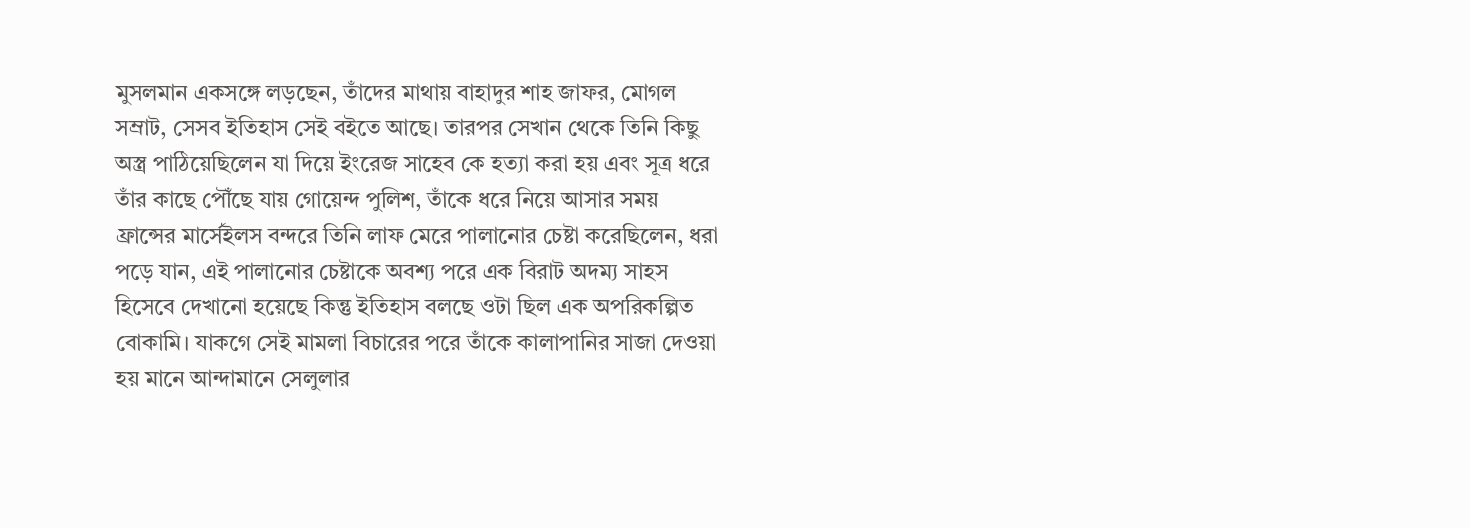মুসলমান একসঙ্গে লড়ছেন, তাঁদের মাথায় বাহাদুর শাহ জাফর, মোগল সম্রাট, সেসব ইতিহাস সেই বইতে আছে। তারপর সেখান থেকে তিনি কিছু অস্ত্র পাঠিয়েছিলেন যা দিয়ে ইংরেজ সাহেব কে হত্যা করা হয় এবং সূত্র ধরে তাঁর কাছে পৌঁছে যায় গোয়েন্দ পুলিশ, তাঁকে ধরে নিয়ে আসার সময় ফ্রান্সের মার্সেইলস বন্দরে তিনি লাফ মেরে পালানোর চেষ্টা করেছিলেন, ধরা পড়ে যান, এই পালানোর চেষ্টাকে অবশ্য পরে এক বিরাট অদম্য সাহস হিসেবে দেখানো হয়েছে কিন্তু ইতিহাস বলছে ওটা ছিল এক অপরিকল্পিত বোকামি। যাকগে সেই মামলা বিচারের পরে তাঁকে কালাপানির সাজা দেওয়া হয় মানে আন্দামানে সেলুলার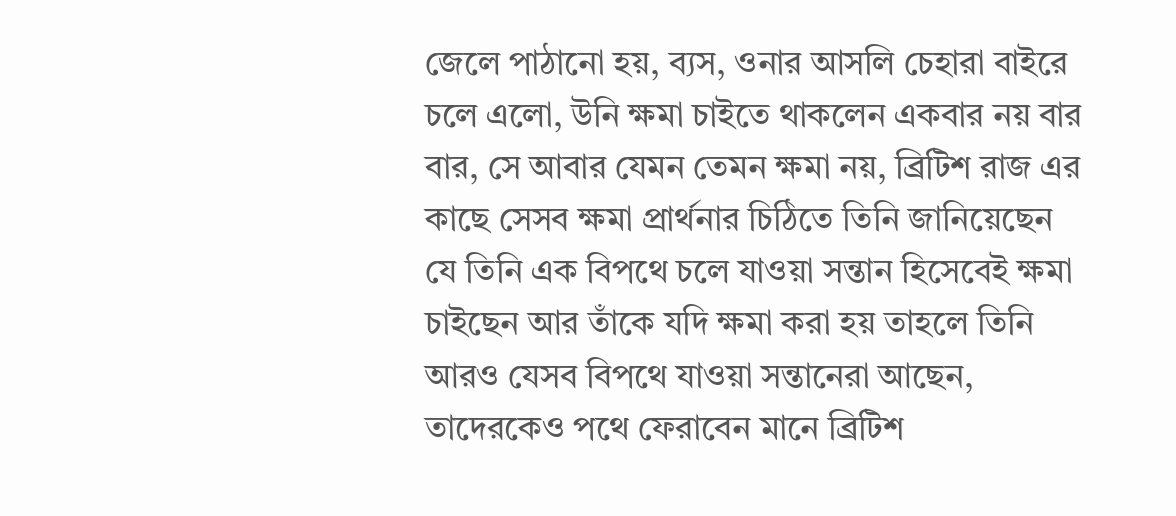জেলে পাঠানো হয়, ব্যস, ওনার আসলি চেহারা বাইরে চলে এলো, উনি ক্ষমা চাইতে থাকলেন একবার নয় বার বার, সে আবার যেমন তেমন ক্ষমা নয়, ব্রিটিশ রাজ এর কাছে সেসব ক্ষমা প্রার্থনার চিঠিতে তিনি জানিয়েছেন যে তিনি এক বিপথে চলে যাওয়া সন্তান হিসেবেই ক্ষমা চাইছেন আর তাঁকে যদি ক্ষমা করা হয় তাহলে তিনি আরও যেসব বিপথে যাওয়া সন্তানেরা আছেন, তাদেরকেও পথে ফেরাবেন মানে ব্রিটিশ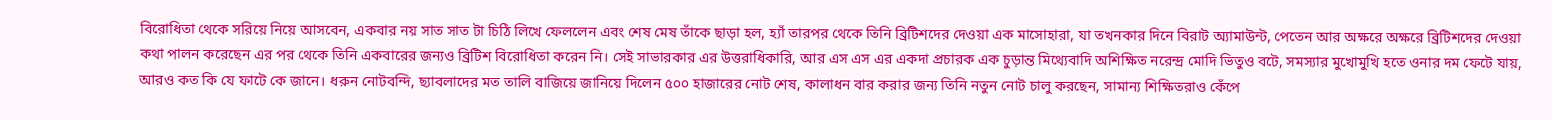বিরোধিতা থেকে সরিয়ে নিয়ে আসবেন, একবার নয় সাত সাত টা চিঠি লিখে ফেললেন এবং শেষ মেষ তাঁকে ছাড়া হল, হ্যাঁ তারপর থেকে তিনি ব্রিটিশদের দেওয়া এক মাসোহারা, যা তখনকার দিনে বিরাট অ্যামাউন্ট, পেতেন আর অক্ষরে অক্ষরে ব্রিটিশদের দেওয়া কথা পালন করেছেন এর পর থেকে তিনি একবারের জন্যও ব্রিটিশ বিরোধিতা করেন নি। সেই সাভারকার এর উত্তরাধিকারি, আর এস এস এর একদা প্রচারক এক চুড়ান্ত মিথ্যেবাদি অশিক্ষিত নরেন্দ্র মোদি ভিতুও বটে, সমস্যার মুখোমুখি হতে ওনার দম ফেটে যায়, আরও কত কি যে ফাটে কে জানে। ধরুন নোটবন্দি, ছ্যাবলাদের মত তালি বাজিয়ে জানিয়ে দিলেন ৫০০ হাজারের নোট শেষ, কালাধন বার করার জন্য তিনি নতুন নোট চালু করছেন, সামান্য শিক্ষিতরাও কেঁপে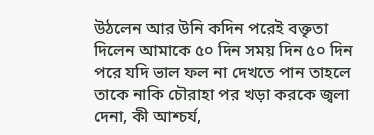উঠলেন আর উনি কদিন পরেই বক্তৃতা দিলেন আমাকে ৫০ দিন সময় দিন ৫০ দিন পরে যদি ভাল ফল না দেখতে পান তাহলে তাকে নাকি চৌরাহা পর খড়া করকে জ্বলা দেনা, কী আশ্চর্য,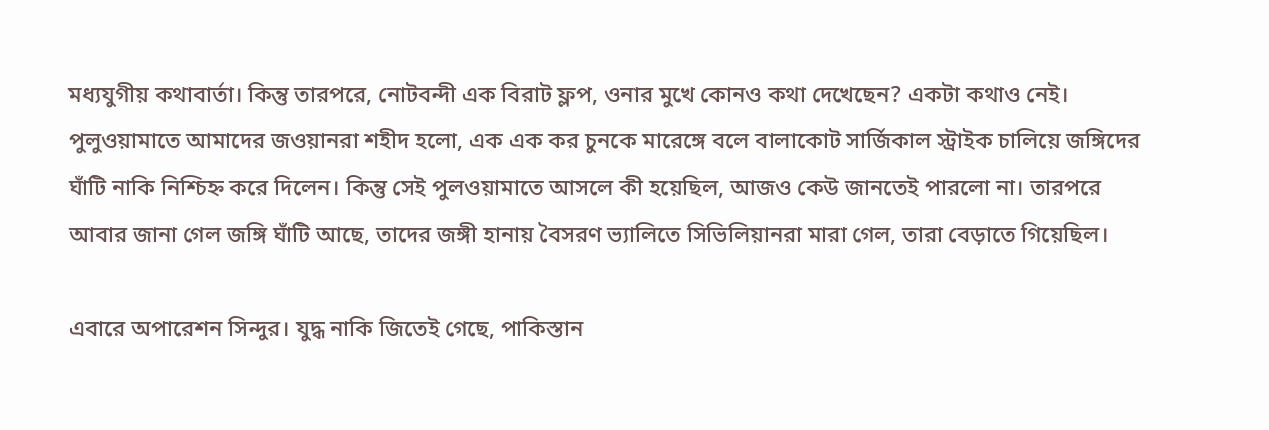মধ্যযুগীয় কথাবার্তা। কিন্তু তারপরে, নোটবন্দী এক বিরাট ফ্লপ, ওনার মুখে কোনও কথা দেখেছেন? একটা কথাও নেই। পুলুওয়ামাতে আমাদের জওয়ানরা শহীদ হলো, এক এক কর চুনকে মারেঙ্গে বলে বালাকোট সার্জিকাল স্ট্রাইক চালিয়ে জঙ্গিদের ঘাঁটি নাকি নিশ্চিহ্ন করে দিলেন। কিন্তু সেই পুলওয়ামাতে আসলে কী হয়েছিল, আজও কেউ জানতেই পারলো না। তারপরে আবার জানা গেল জঙ্গি ঘাঁটি আছে, তাদের জঙ্গী হানায় বৈসরণ ভ্যালিতে সিভিলিয়ানরা মারা গেল, তারা বেড়াতে গিয়েছিল।

এবারে অপারেশন সিন্দুর। যুদ্ধ নাকি জিতেই গেছে, পাকিস্তান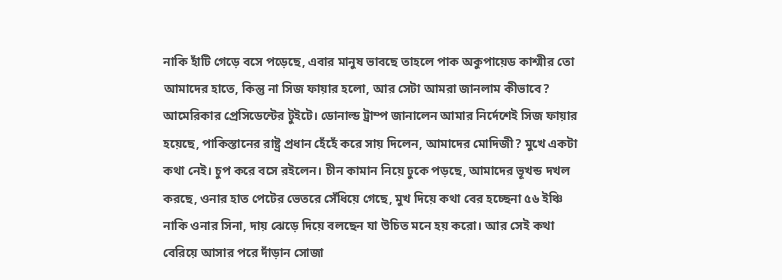নাকি হাঁটি গেড়ে বসে পড়েছে, এবার মানুষ ভাবছে তাহলে পাক অকুপায়েড কাশ্মীর তো আমাদের হাতে, কিন্তু না সিজ ফায়ার হলো, আর সেটা আমরা জানলাম কীভাবে? আমেরিকার প্রেসিডেন্টের টুইটে। ডোনাল্ড ট্রাম্প জানালেন আমার নির্দেশেই সিজ ফায়ার হয়েছে, পাকিস্তানের রাষ্ট্র প্রধান হেঁহেঁ করে সায় দিলেন, আমাদের মোদিজী? মুখে একটা কথা নেই। চুপ করে বসে রইলেন। চীন কামান নিয়ে ঢুকে পড়ছে, আমাদের ভূখন্ড দখল করছে, ওনার হাত পেটের ভেতরে সেঁধিয়ে গেছে, মুখ দিয়ে কথা বের হচ্ছেনা ৫৬ ইঞ্চি নাকি ওনার সিনা, দায় ঝেড়ে দিয়ে বলছেন যা উচিত মনে হয় করো। আর সেই কথা বেরিয়ে আসার পরে দাঁড়ান সোজা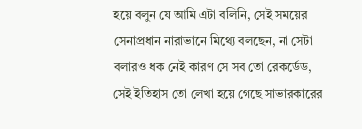হয়ে বলুন যে আমি এটা বলিনি, সেই সময়ের সেনাপ্রধান নারাভানে মিথ্যে বলছেন, না সেটা বলারও ধক নেই কারণ সে সব তো রেকর্ডেড, সেই ইতিহাস তো লেখা হয়ে গেছে সাভারকারের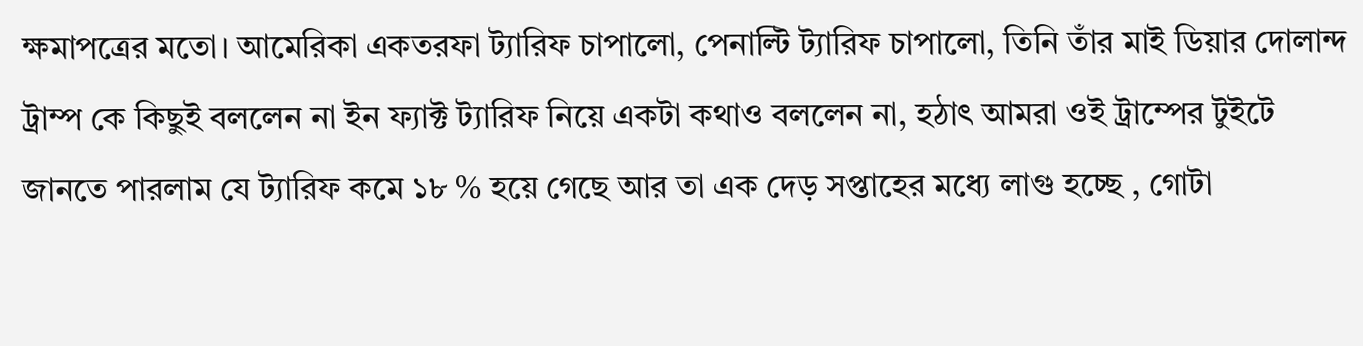ক্ষমাপত্রের মতো। আমেরিকা একতরফা ট্যারিফ চাপালো, পেনাল্টি ট্যারিফ চাপালো, তিনি তাঁর মাই ডিয়ার দোলান্দ ট্রাম্প কে কিছুই বললেন না ইন ফ্যাক্ট ট্যারিফ নিয়ে একটা কথাও বললেন না, হঠাৎ আমরা ওই ট্রাম্পের টুইটে জানতে পারলাম যে ট্যারিফ কমে ১৮ % হয়ে গেছে আর তা এক দেড় সপ্তাহের মধ্যে লাগু হচ্ছে , গোটা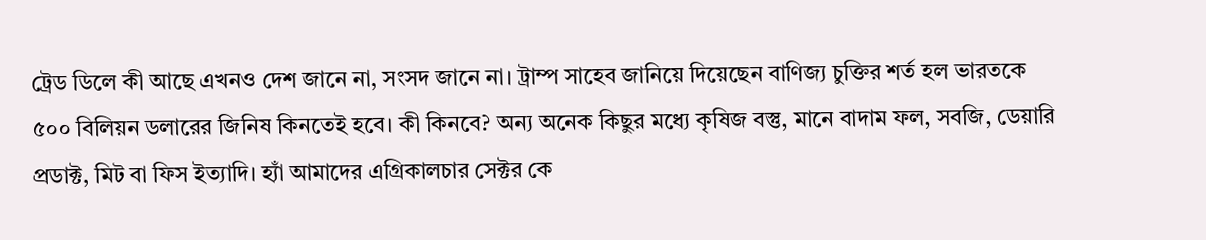ট্রেড ডিলে কী আছে এখনও দেশ জানে না, সংসদ জানে না। ট্রাম্প সাহেব জানিয়ে দিয়েছেন বাণিজ্য চুক্তির শর্ত হল ভারতকে ৫০০ বিলিয়ন ডলারের জিনিষ কিনতেই হবে। কী কিনবে? অন্য অনেক কিছুর মধ্যে কৃষিজ বস্তু, মানে বাদাম ফল, সবজি, ডেয়ারি প্রডাক্ট, মিট বা ফিস ইত্যাদি। হ্যাঁ আমাদের এগ্রিকালচার সেক্টর কে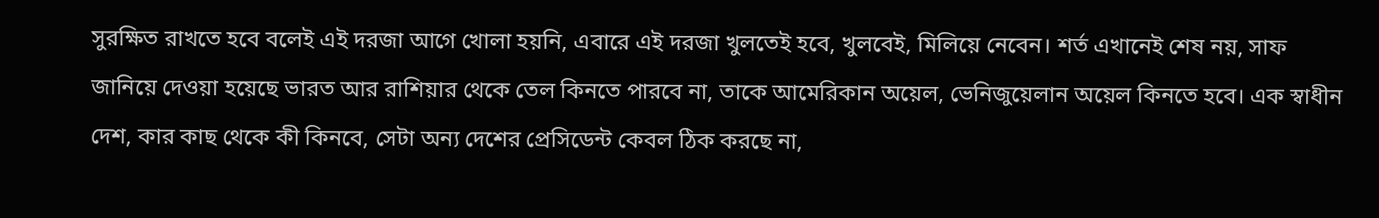সুরক্ষিত রাখতে হবে বলেই এই দরজা আগে খোলা হয়নি, এবারে এই দরজা খুলতেই হবে, খুলবেই, মিলিয়ে নেবেন। শর্ত এখানেই শেষ নয়, সাফ জানিয়ে দেওয়া হয়েছে ভারত আর রাশিয়ার থেকে তেল কিনতে পারবে না, তাকে আমেরিকান অয়েল, ভেনিজুয়েলান অয়েল কিনতে হবে। এক স্বাধীন দেশ, কার কাছ থেকে কী কিনবে, সেটা অন্য দেশের প্রেসিডেন্ট কেবল ঠিক করছে না,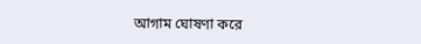আগাম ঘোষণা করে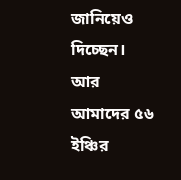জানিয়েও দিচ্ছেন। আর আমাদের ৫৬ ইঞ্চির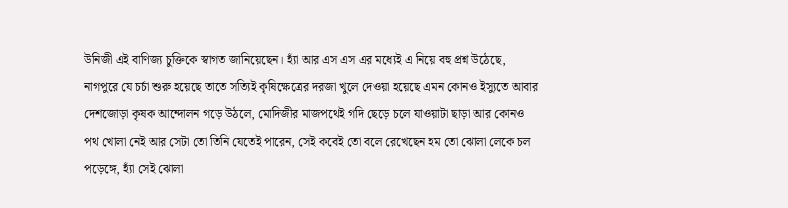উনিজী এই বাণিজ্য চুক্তিকে স্বাগত জানিয়েছেন। হ্যাঁ আর এস এস এর মধ্যেই এ নিয়ে বহু প্রশ্ন উঠেছে, নাগপুরে যে চর্চা শুরু হয়েছে তাতে সত্যিই কৃষিক্ষেত্রের দরজা খুলে দেওয়া হয়েছে এমন কোনও ইস্যুতে আবার দেশজোড়া কৃষক আন্দোলন গড়ে উঠলে, মোদিজীর মাজপথেই গদি ছেড়ে চলে যাওয়াটা ছাড়া আর কোনও পথ খোলা নেই আর সেটা তো তিনি যেতেই পারেন, সেই কবেই তো বলে রেখেছেন হম তো ঝোলা লেকে চল পড়েঙ্গে, হ্যাঁ সেই ঝোলা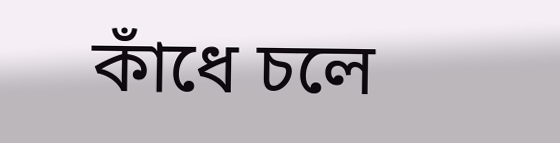কাঁধে চলে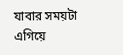যাবার সময়টা এগিয়ে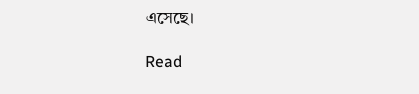এসেছে।

Read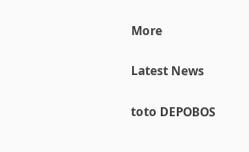More

Latest News

toto DEPOBOS